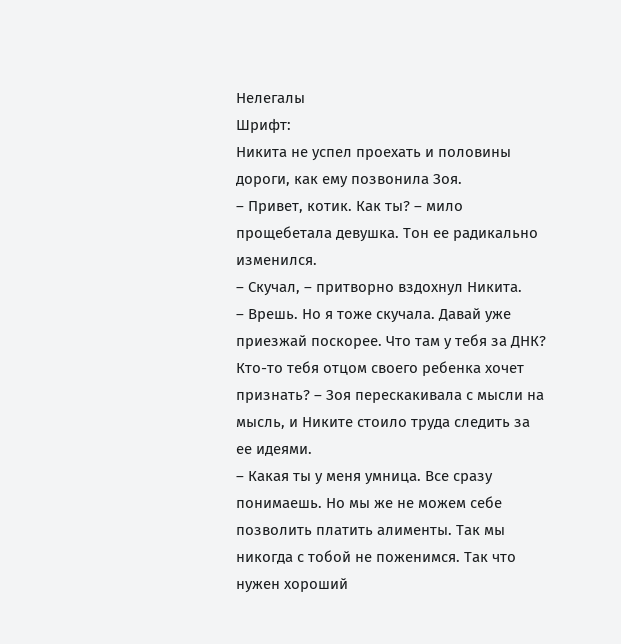Нелегалы
Шрифт:
Никита не успел проехать и половины дороги, как ему позвонила Зоя.
– Привет, котик. Как ты? – мило прощебетала девушка. Тон ее радикально изменился.
– Скучал, – притворно вздохнул Никита.
– Врешь. Но я тоже скучала. Давай уже приезжай поскорее. Что там у тебя за ДНК? Кто-то тебя отцом своего ребенка хочет признать? – Зоя перескакивала с мысли на мысль, и Никите стоило труда следить за ее идеями.
– Какая ты у меня умница. Все сразу понимаешь. Но мы же не можем себе позволить платить алименты. Так мы никогда с тобой не поженимся. Так что нужен хороший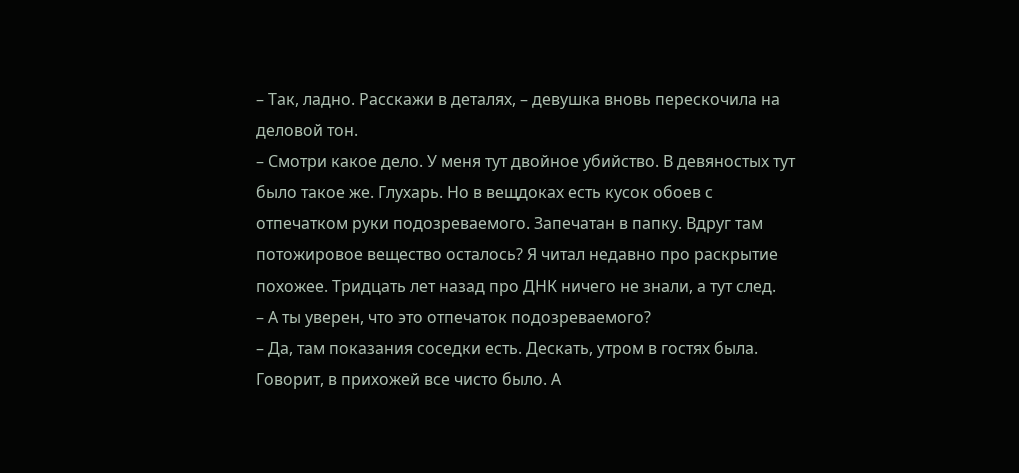– Так, ладно. Расскажи в деталях, – девушка вновь перескочила на деловой тон.
– Смотри какое дело. У меня тут двойное убийство. В девяностых тут было такое же. Глухарь. Но в вещдоках есть кусок обоев с отпечатком руки подозреваемого. Запечатан в папку. Вдруг там потожировое вещество осталось? Я читал недавно про раскрытие похожее. Тридцать лет назад про ДНК ничего не знали, а тут след.
– А ты уверен, что это отпечаток подозреваемого?
– Да, там показания соседки есть. Дескать, утром в гостях была. Говорит, в прихожей все чисто было. А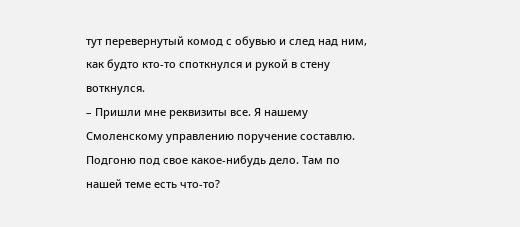тут перевернутый комод с обувью и след над ним, как будто кто-то споткнулся и рукой в стену воткнулся.
– Пришли мне реквизиты все. Я нашему Смоленскому управлению поручение составлю. Подгоню под свое какое-нибудь дело. Там по нашей теме есть что-то?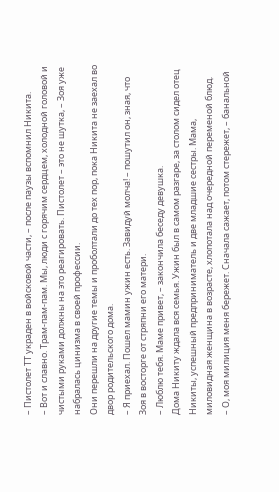– Пистолет ТТ украден в войсковой части, – после паузы вспомнил Никита.
– Вот и славно. Трам-пам-пам. Мы, люди с горячим сердцем, холодной головой и чистыми руками должны на это реагировать. Пистолет – это не шутка, – Зоя уже набралась цинизма в своей профессии.
Они перешли на другие темы и проболтали до тех пор, пока Никита не заехал во двор родительского дома.
– Я приехал. Пошел мамин ужин есть. Завидуй молча! – пошутил он, зная, что Зоя в восторге от стряпни его матери.
– Люблю тебя. Маме привет, – закончила беседу девушка.
Дома Никиту ждала вся семья. Ужин был в самом разгаре, за столом сидел отец Никиты, успешный предприниматель и две младшие сестры. Мама, миловидная женщина в возрасте, хлопотала над очередной переменой блюд.
– О, моя милиция меня бережет. Сначала сажает, потом стережет, – банальной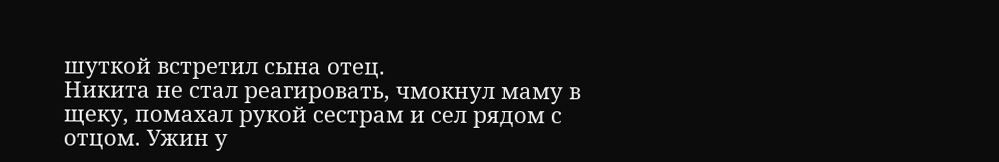шуткой встретил сына отец.
Никита не стал реагировать, чмокнул маму в щеку, помахал рукой сестрам и сел рядом с отцом. Ужин у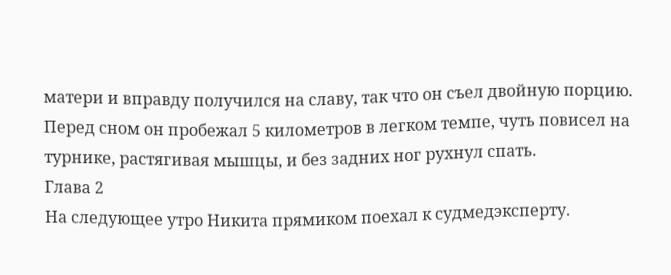матери и вправду получился на славу, так что он съел двойную порцию. Перед сном он пробежал 5 километров в легком темпе, чуть повисел на турнике, растягивая мышцы, и без задних ног рухнул спать.
Глава 2
На следующее утро Никита прямиком поехал к судмедэксперту.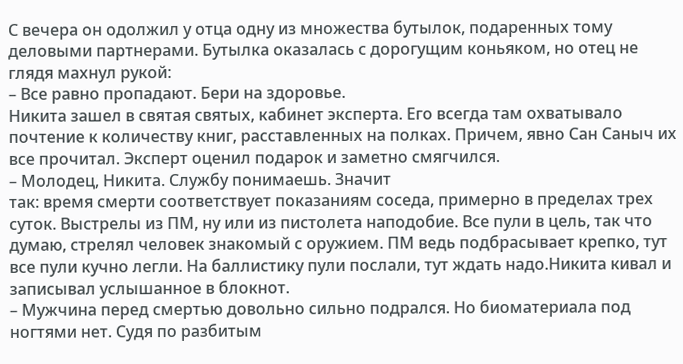С вечера он одолжил у отца одну из множества бутылок, подаренных тому деловыми партнерами. Бутылка оказалась с дорогущим коньяком, но отец не глядя махнул рукой:
– Все равно пропадают. Бери на здоровье.
Никита зашел в святая святых, кабинет эксперта. Его всегда там охватывало почтение к количеству книг, расставленных на полках. Причем, явно Сан Саныч их все прочитал. Эксперт оценил подарок и заметно смягчился.
– Молодец, Никита. Службу понимаешь. Значит
так: время смерти соответствует показаниям соседа, примерно в пределах трех суток. Выстрелы из ПМ, ну или из пистолета наподобие. Все пули в цель, так что думаю, стрелял человек знакомый с оружием. ПМ ведь подбрасывает крепко, тут все пули кучно легли. На баллистику пули послали, тут ждать надо.Никита кивал и записывал услышанное в блокнот.
– Мужчина перед смертью довольно сильно подрался. Но биоматериала под ногтями нет. Судя по разбитым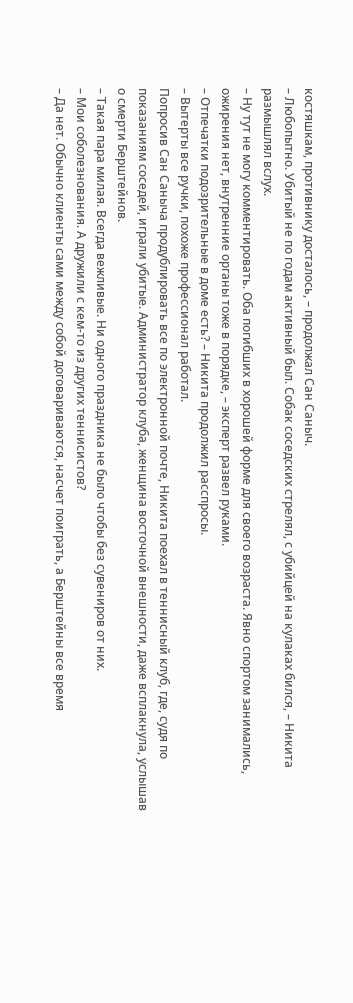костяшкам, противнику досталось, – продолжал Сан Саныч.
– Любопытно. Убитый не по годам активный был. Собак соседских стрелял, с убийцей на кулаках бился, – Никита размышлял вслух.
– Ну тут не могу комментировать. Оба погибших в хорошей форме для своего возраста. Явно спортом занимались, ожирения нет, внутренние органы тоже в порядке, – эксперт развел руками.
– Отпечатки подозрительные в доме есть? – Никита продолжил расспросы.
– Вытерты все ручки, похоже профессионал работал.
Попросив Сан Саныча продублировать все по электронной почте, Никита поехал в теннисный клуб, где, судя по показаниям соседей, играли убитые. Администратор клуба, женщина восточной внешности, даже всплакнула, услышав о смерти Берштейнов.
– Такая пара милая. Всегда вежливые. Ни одного праздника не было чтобы без сувениров от них.
– Мои соболезнования. А дружили с кем-то из других теннисистов?
– Да нет. Обычно клиенты сами между собой договариваются, насчет поиграть, а Берштейны все время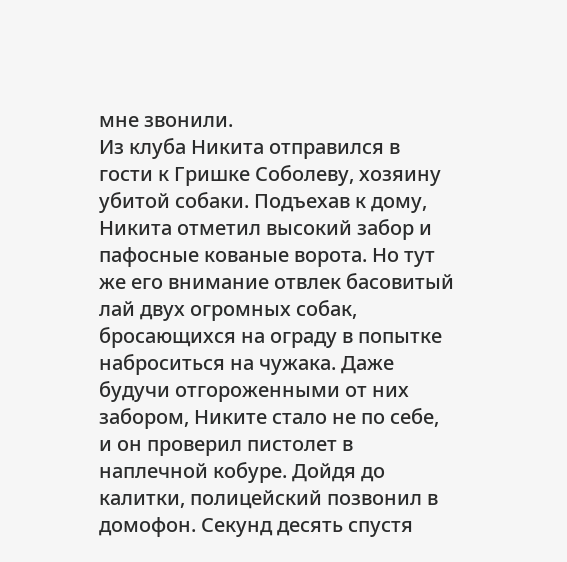мне звонили.
Из клуба Никита отправился в гости к Гришке Соболеву, хозяину убитой собаки. Подъехав к дому, Никита отметил высокий забор и пафосные кованые ворота. Но тут же его внимание отвлек басовитый лай двух огромных собак, бросающихся на ограду в попытке наброситься на чужака. Даже будучи отгороженными от них забором, Никите стало не по себе, и он проверил пистолет в наплечной кобуре. Дойдя до калитки, полицейский позвонил в домофон. Секунд десять спустя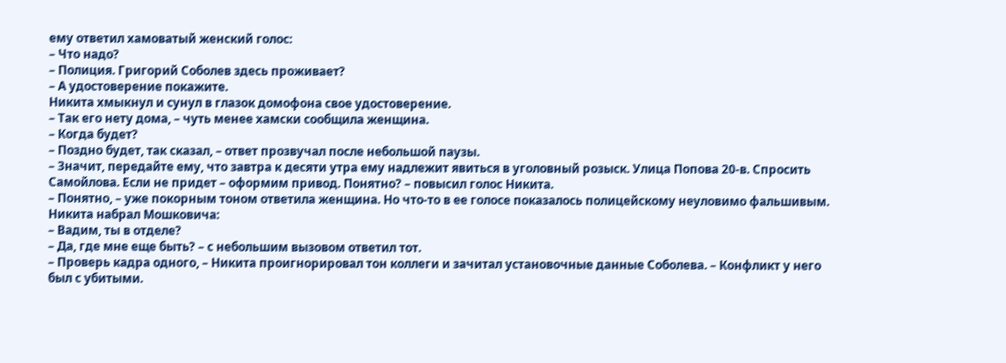ему ответил хамоватый женский голос:
– Что надо?
– Полиция. Григорий Соболев здесь проживает?
– А удостоверение покажите.
Никита хмыкнул и сунул в глазок домофона свое удостоверение.
– Так его нету дома, – чуть менее хамски сообщила женщина.
– Когда будет?
– Поздно будет, так сказал, – ответ прозвучал после небольшой паузы.
– Значит, передайте ему, что завтра к десяти утра ему надлежит явиться в уголовный розыск. Улица Попова 20-в. Спросить Самойлова. Если не придет – оформим привод. Понятно? – повысил голос Никита.
– Понятно, – уже покорным тоном ответила женщина. Но что-то в ее голосе показалось полицейскому неуловимо фальшивым.
Никита набрал Мошковича:
– Вадим, ты в отделе?
– Да, где мне еще быть? – с небольшим вызовом ответил тот.
– Проверь кадра одного, – Никита проигнорировал тон коллеги и зачитал установочные данные Соболева. – Конфликт у него был с убитыми.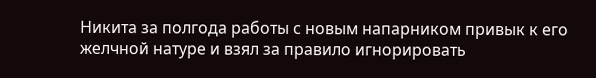Никита за полгода работы с новым напарником привык к его желчной натуре и взял за правило игнорировать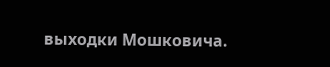выходки Мошковича.